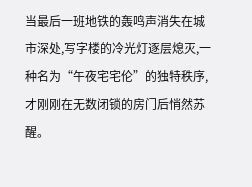当最后一班地铁的轰鸣声消失在城市深处,写字楼的冷光灯逐层熄灭,一种名为“午夜宅宅伦”的独特秩序,才刚刚在无数闭锁的房门后悄然苏醒。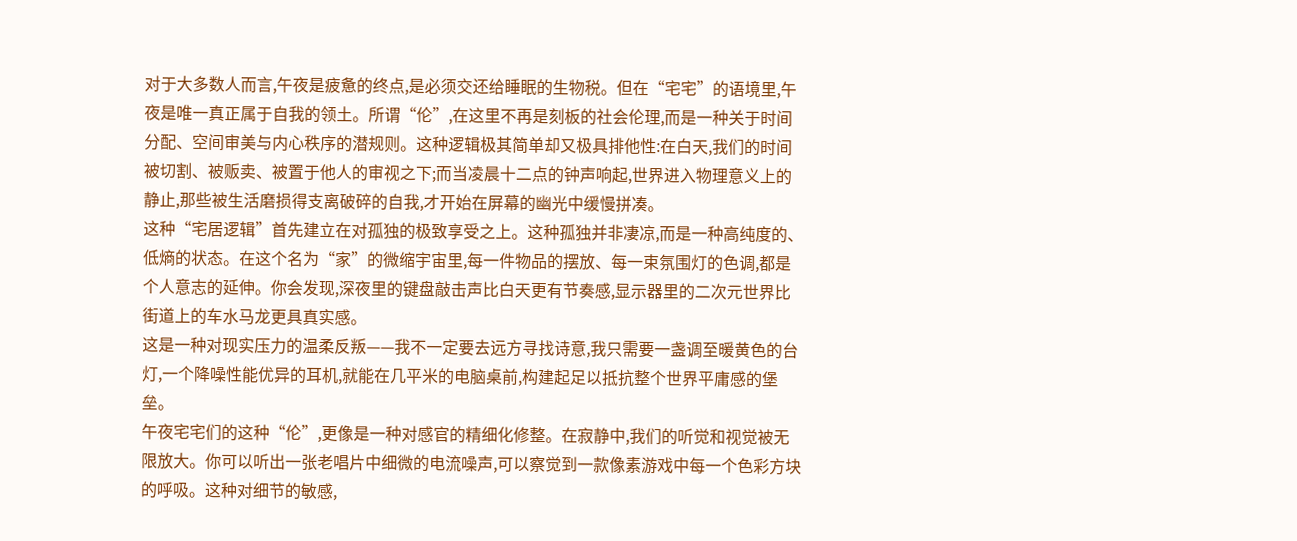对于大多数人而言,午夜是疲惫的终点,是必须交还给睡眠的生物税。但在“宅宅”的语境里,午夜是唯一真正属于自我的领土。所谓“伦”,在这里不再是刻板的社会伦理,而是一种关于时间分配、空间审美与内心秩序的潜规则。这种逻辑极其简单却又极具排他性:在白天,我们的时间被切割、被贩卖、被置于他人的审视之下;而当凌晨十二点的钟声响起,世界进入物理意义上的静止,那些被生活磨损得支离破碎的自我,才开始在屏幕的幽光中缓慢拼凑。
这种“宅居逻辑”首先建立在对孤独的极致享受之上。这种孤独并非凄凉,而是一种高纯度的、低熵的状态。在这个名为“家”的微缩宇宙里,每一件物品的摆放、每一束氛围灯的色调,都是个人意志的延伸。你会发现,深夜里的键盘敲击声比白天更有节奏感,显示器里的二次元世界比街道上的车水马龙更具真实感。
这是一种对现实压力的温柔反叛——我不一定要去远方寻找诗意,我只需要一盏调至暖黄色的台灯,一个降噪性能优异的耳机,就能在几平米的电脑桌前,构建起足以抵抗整个世界平庸感的堡垒。
午夜宅宅们的这种“伦”,更像是一种对感官的精细化修整。在寂静中,我们的听觉和视觉被无限放大。你可以听出一张老唱片中细微的电流噪声,可以察觉到一款像素游戏中每一个色彩方块的呼吸。这种对细节的敏感,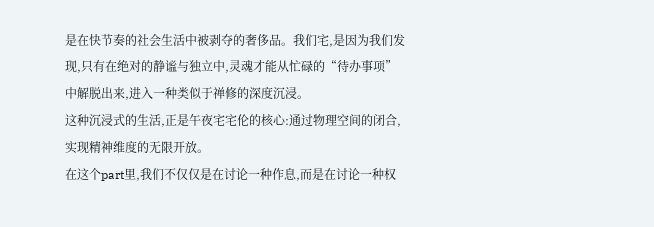是在快节奏的社会生活中被剥夺的奢侈品。我们宅,是因为我们发现,只有在绝对的静谧与独立中,灵魂才能从忙碌的“待办事项”中解脱出来,进入一种类似于禅修的深度沉浸。
这种沉浸式的生活,正是午夜宅宅伦的核心:通过物理空间的闭合,实现精神维度的无限开放。
在这个part里,我们不仅仅是在讨论一种作息,而是在讨论一种权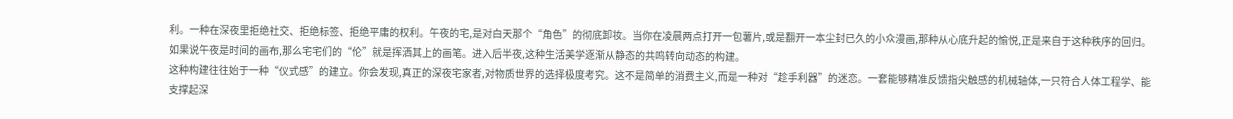利。一种在深夜里拒绝社交、拒绝标签、拒绝平庸的权利。午夜的宅,是对白天那个“角色”的彻底卸妆。当你在凌晨两点打开一包薯片,或是翻开一本尘封已久的小众漫画,那种从心底升起的愉悦,正是来自于这种秩序的回归。
如果说午夜是时间的画布,那么宅宅们的“伦”就是挥洒其上的画笔。进入后半夜,这种生活美学逐渐从静态的共鸣转向动态的构建。
这种构建往往始于一种“仪式感”的建立。你会发现,真正的深夜宅家者,对物质世界的选择极度考究。这不是简单的消费主义,而是一种对“趁手利器”的迷恋。一套能够精准反馈指尖触感的机械轴体,一只符合人体工程学、能支撑起深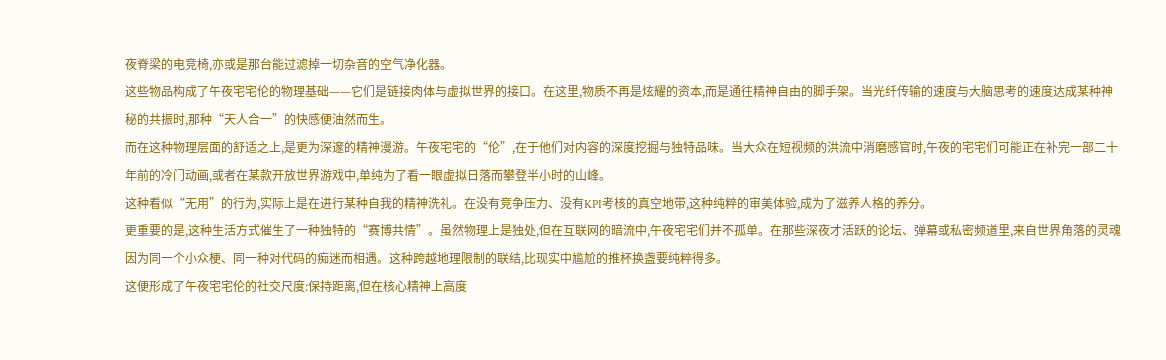夜脊梁的电竞椅,亦或是那台能过滤掉一切杂音的空气净化器。
这些物品构成了午夜宅宅伦的物理基础——它们是链接肉体与虚拟世界的接口。在这里,物质不再是炫耀的资本,而是通往精神自由的脚手架。当光纤传输的速度与大脑思考的速度达成某种神秘的共振时,那种“天人合一”的快感便油然而生。
而在这种物理层面的舒适之上,是更为深邃的精神漫游。午夜宅宅的“伦”,在于他们对内容的深度挖掘与独特品味。当大众在短视频的洪流中消磨感官时,午夜的宅宅们可能正在补完一部二十年前的冷门动画,或者在某款开放世界游戏中,单纯为了看一眼虚拟日落而攀登半小时的山峰。
这种看似“无用”的行为,实际上是在进行某种自我的精神洗礼。在没有竞争压力、没有KPI考核的真空地带,这种纯粹的审美体验,成为了滋养人格的养分。
更重要的是,这种生活方式催生了一种独特的“赛博共情”。虽然物理上是独处,但在互联网的暗流中,午夜宅宅们并不孤单。在那些深夜才活跃的论坛、弹幕或私密频道里,来自世界角落的灵魂因为同一个小众梗、同一种对代码的痴迷而相遇。这种跨越地理限制的联结,比现实中尴尬的推杯换盏要纯粹得多。
这便形成了午夜宅宅伦的社交尺度:保持距离,但在核心精神上高度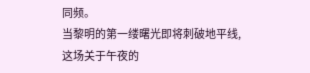同频。
当黎明的第一缕曙光即将刺破地平线,这场关于午夜的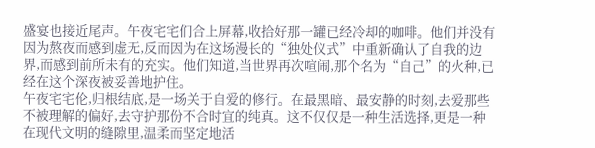盛宴也接近尾声。午夜宅宅们合上屏幕,收拾好那一罐已经冷却的咖啡。他们并没有因为熬夜而感到虚无,反而因为在这场漫长的“独处仪式”中重新确认了自我的边界,而感到前所未有的充实。他们知道,当世界再次喧闹,那个名为“自己”的火种,已经在这个深夜被妥善地护住。
午夜宅宅伦,归根结底,是一场关于自爱的修行。在最黑暗、最安静的时刻,去爱那些不被理解的偏好,去守护那份不合时宜的纯真。这不仅仅是一种生活选择,更是一种在现代文明的缝隙里,温柔而坚定地活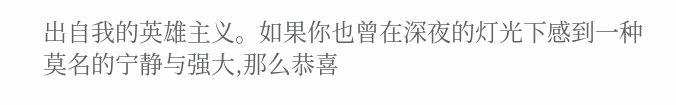出自我的英雄主义。如果你也曾在深夜的灯光下感到一种莫名的宁静与强大,那么恭喜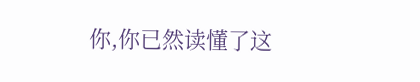你,你已然读懂了这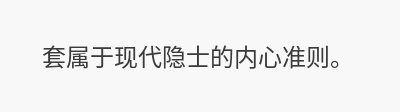套属于现代隐士的内心准则。